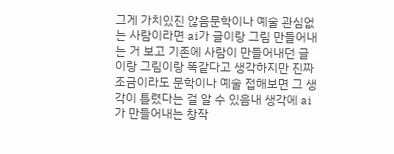그게 가치있진 않음문학이나 예술 관심없는 사람이라면 ai가 글이랑 그림 만들어내는 거 보고 기존에 사람이 만들어내던 글이랑 그림이랑 똑같다고 생각하지만 진짜 조금이라도 문학이나 예술 접해보면 그 생각이 틀렸다는 걸 알 수 있음내 생각에 ai가 만들어내는 창작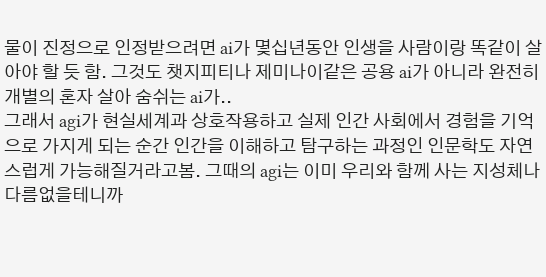물이 진정으로 인정받으려면 ai가 몇십년동안 인생을 사람이랑 똑같이 살아야 할 듯 함. 그것도 챗지피티나 제미나이같은 공용 ai가 아니라 완전히 개별의 혼자 살아 숨쉬는 ai가..
그래서 agi가 현실세계과 상호작용하고 실제 인간 사회에서 경험을 기억으로 가지게 되는 순간 인간을 이해하고 탐구하는 과정인 인문학도 자연스럽게 가능해질거라고봄. 그때의 agi는 이미 우리와 함께 사는 지성체나 다름없을테니까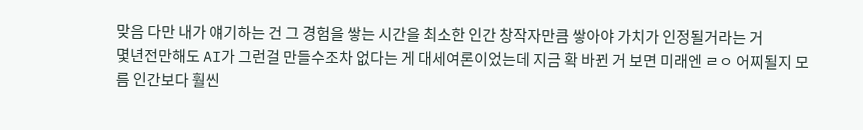맞음 다만 내가 얘기하는 건 그 경험을 쌓는 시간을 최소한 인간 창작자만큼 쌓아야 가치가 인정될거라는 거
몇년전만해도 AI가 그런걸 만들수조차 없다는 게 대세여론이었는데 지금 확 바뀐 거 보면 미래엔 ㄹㅇ 어찌될지 모름 인간보다 훨씬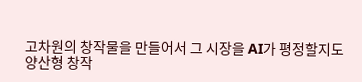고차원의 창작물을 만들어서 그 시장을 AI가 평정할지도
양산형 창작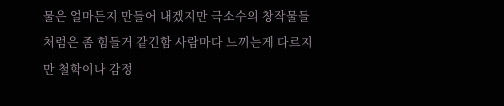물은 얼마든지 만들어 내겠지만 극소수의 창작물들 처럼은 좀 힘들거 같긴함 사람마다 느끼는게 다르지만 철학이나 감정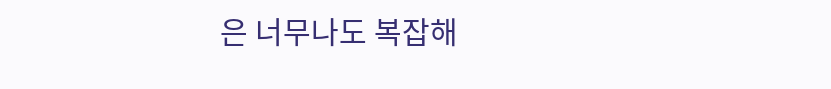은 너무나도 복잡해